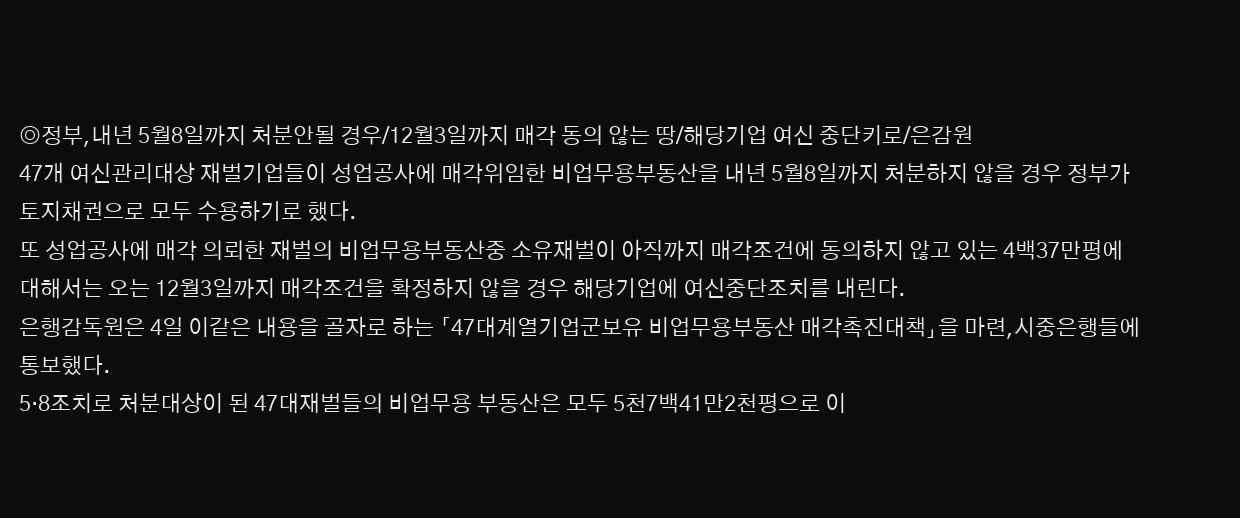◎정부,내년 5월8일까지 처분안될 경우/12월3일까지 매각 동의 않는 땅/해당기업 여신 중단키로/은감원
47개 여신관리대상 재벌기업들이 성업공사에 매각위임한 비업무용부동산을 내년 5월8일까지 처분하지 않을 경우 정부가 토지채권으로 모두 수용하기로 했다.
또 성업공사에 매각 의뢰한 재벌의 비업무용부동산중 소유재벌이 아직까지 매각조건에 동의하지 않고 있는 4백37만평에 대해서는 오는 12월3일까지 매각조건을 확정하지 않을 경우 해당기업에 여신중단조치를 내린다.
은행감독원은 4일 이같은 내용을 골자로 하는 「47대계열기업군보유 비업무용부동산 매각촉진대책」을 마련,시중은행들에 통보했다.
5·8조치로 처분대상이 된 47대재벌들의 비업무용 부동산은 모두 5천7백41만2천평으로 이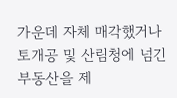가운데 자체 매각했거나 토개공 및 산림청에 넘긴 부동산을 제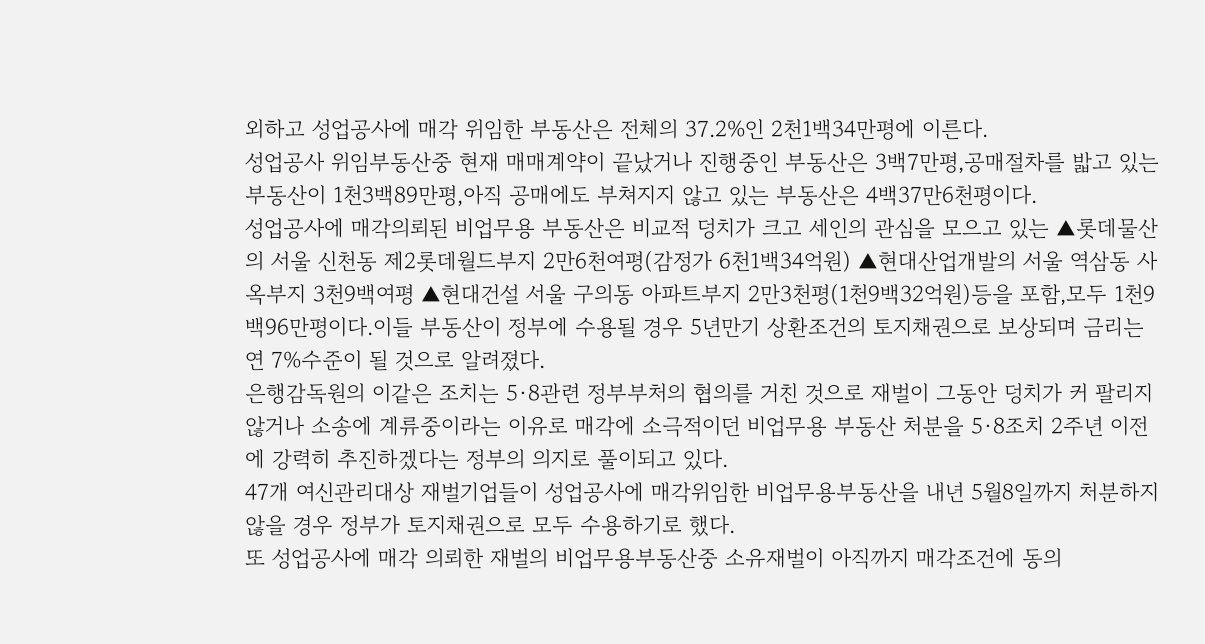외하고 성업공사에 매각 위임한 부동산은 전체의 37.2%인 2천1백34만평에 이른다.
성업공사 위임부동산중 현재 매매계약이 끝났거나 진행중인 부동산은 3백7만평,공매절차를 밟고 있는 부동산이 1천3백89만평,아직 공매에도 부쳐지지 않고 있는 부동산은 4백37만6천평이다.
성업공사에 매각의뢰된 비업무용 부동산은 비교적 덩치가 크고 세인의 관심을 모으고 있는 ▲롯데물산의 서울 신천동 제2롯데월드부지 2만6천여평(감정가 6천1백34억원) ▲현대산업개발의 서울 역삼동 사옥부지 3천9백여평 ▲현대건설 서울 구의동 아파트부지 2만3천평(1천9백32억원)등을 포함,모두 1천9백96만평이다.이들 부동산이 정부에 수용될 경우 5년만기 상환조건의 토지채권으로 보상되며 금리는 연 7%수준이 될 것으로 알려졌다.
은행감독원의 이같은 조치는 5·8관련 정부부처의 협의를 거친 것으로 재벌이 그동안 덩치가 커 팔리지 않거나 소송에 계류중이라는 이유로 매각에 소극적이던 비업무용 부동산 처분을 5·8조치 2주년 이전에 강력히 추진하겠다는 정부의 의지로 풀이되고 있다.
47개 여신관리대상 재벌기업들이 성업공사에 매각위임한 비업무용부동산을 내년 5월8일까지 처분하지 않을 경우 정부가 토지채권으로 모두 수용하기로 했다.
또 성업공사에 매각 의뢰한 재벌의 비업무용부동산중 소유재벌이 아직까지 매각조건에 동의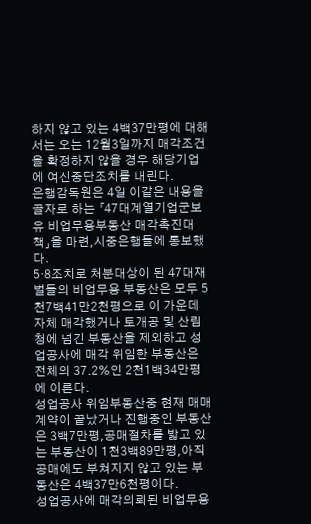하지 않고 있는 4백37만평에 대해서는 오는 12월3일까지 매각조건을 확정하지 않을 경우 해당기업에 여신중단조치를 내린다.
은행감독원은 4일 이같은 내용을 골자로 하는 「47대계열기업군보유 비업무용부동산 매각촉진대책」을 마련,시중은행들에 통보했다.
5·8조치로 처분대상이 된 47대재벌들의 비업무용 부동산은 모두 5천7백41만2천평으로 이 가운데 자체 매각했거나 토개공 및 산림청에 넘긴 부동산을 제외하고 성업공사에 매각 위임한 부동산은 전체의 37.2%인 2천1백34만평에 이른다.
성업공사 위임부동산중 현재 매매계약이 끝났거나 진행중인 부동산은 3백7만평,공매절차를 밟고 있는 부동산이 1천3백89만평,아직 공매에도 부쳐지지 않고 있는 부동산은 4백37만6천평이다.
성업공사에 매각의뢰된 비업무용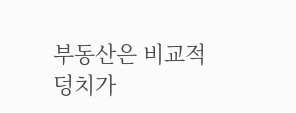부동산은 비교적 덩치가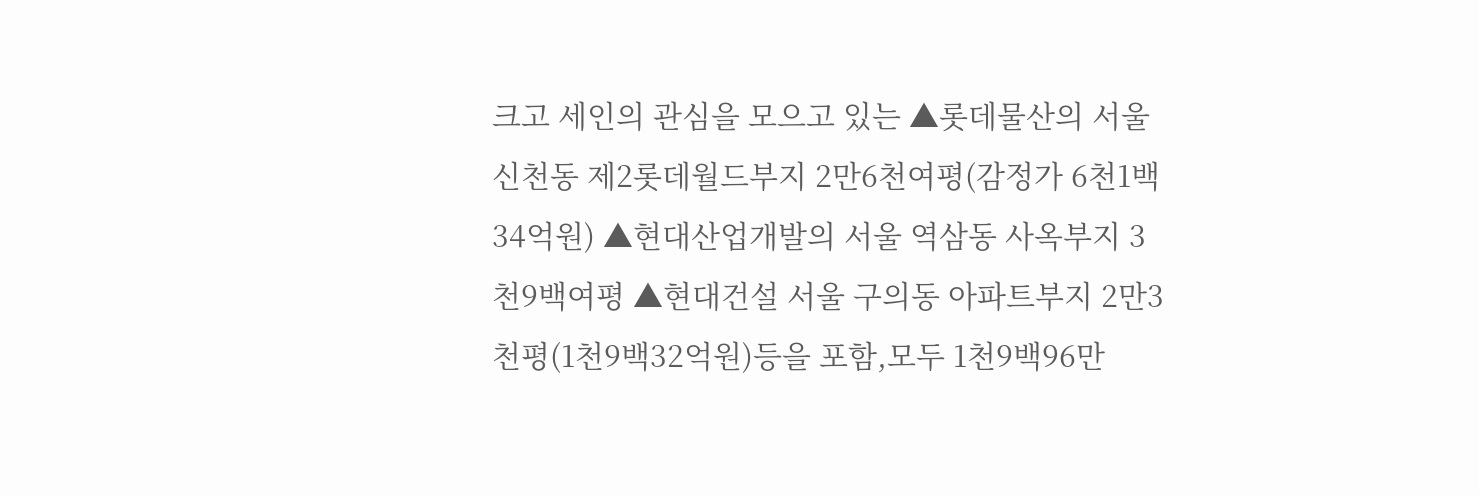크고 세인의 관심을 모으고 있는 ▲롯데물산의 서울 신천동 제2롯데월드부지 2만6천여평(감정가 6천1백34억원) ▲현대산업개발의 서울 역삼동 사옥부지 3천9백여평 ▲현대건설 서울 구의동 아파트부지 2만3천평(1천9백32억원)등을 포함,모두 1천9백96만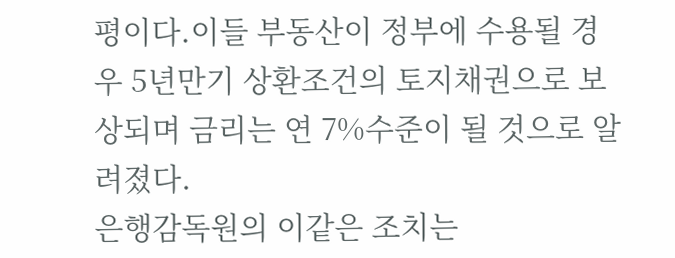평이다.이들 부동산이 정부에 수용될 경우 5년만기 상환조건의 토지채권으로 보상되며 금리는 연 7%수준이 될 것으로 알려졌다.
은행감독원의 이같은 조치는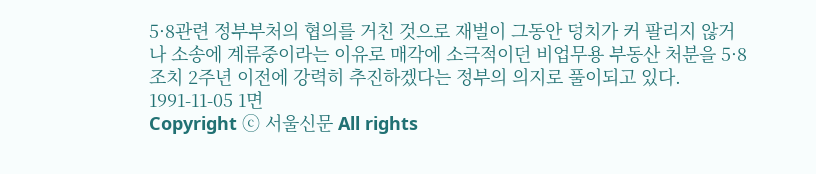5·8관련 정부부처의 협의를 거친 것으로 재벌이 그동안 덩치가 커 팔리지 않거나 소송에 계류중이라는 이유로 매각에 소극적이던 비업무용 부동산 처분을 5·8조치 2주년 이전에 강력히 추진하겠다는 정부의 의지로 풀이되고 있다.
1991-11-05 1면
Copyright ⓒ 서울신문 All rights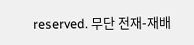reserved. 무단 전재-재배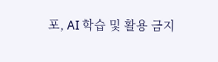포, AI 학습 및 활용 금지